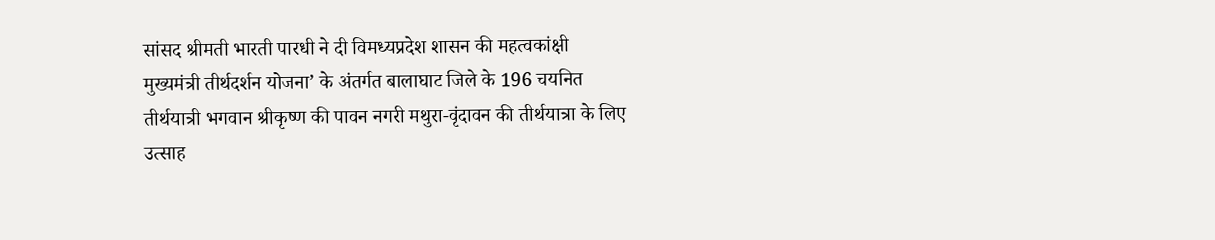सांसद श्रीमती भारती पारधी ने दी विमध्यप्रदेश शासन की महत्वकांक्षी मुख्यमंत्री तीर्थदर्शन योजना’ के अंतर्गत बालाघाट जिले के 196 चयनित तीर्थयात्री भगवान श्रीकृष्ण की पावन नगरी मथुरा-वृंदावन की तीर्थयात्रा के लिए उत्साह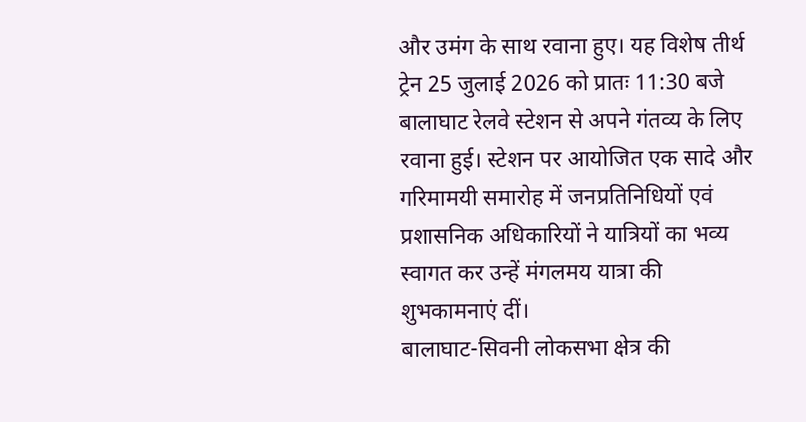और उमंग के साथ रवाना हुए। यह विशेष तीर्थ ट्रेन 25 जुलाई 2026 को प्रातः 11:30 बजे बालाघाट रेलवे स्टेशन से अपने गंतव्य के लिए रवाना हुई। स्टेशन पर आयोजित एक सादे और गरिमामयी समारोह में जनप्रतिनिधियों एवं प्रशासनिक अधिकारियों ने यात्रियों का भव्य स्वागत कर उन्हें मंगलमय यात्रा की शुभकामनाएं दीं।
बालाघाट-सिवनी लोकसभा क्षेत्र की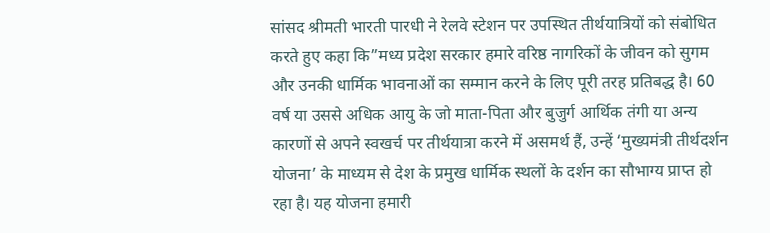सांसद श्रीमती भारती पारधी ने रेलवे स्टेशन पर उपस्थित तीर्थयात्रियों को संबोधित करते हुए कहा कि”मध्य प्रदेश सरकार हमारे वरिष्ठ नागरिकों के जीवन को सुगम और उनकी धार्मिक भावनाओं का सम्मान करने के लिए पूरी तरह प्रतिबद्ध है। 60 वर्ष या उससे अधिक आयु के जो माता-पिता और बुजुर्ग आर्थिक तंगी या अन्य कारणों से अपने स्वखर्च पर तीर्थयात्रा करने में असमर्थ हैं, उन्हें ‘मुख्यमंत्री तीर्थदर्शन योजना’ के माध्यम से देश के प्रमुख धार्मिक स्थलों के दर्शन का सौभाग्य प्राप्त हो रहा है। यह योजना हमारी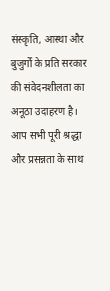संस्कृति, आस्था और बुजुर्गों के प्रति सरकार की संवेदनशीलता का अनूठा उदाहरण है। आप सभी पूरी श्रद्धा और प्रसन्नता के साथ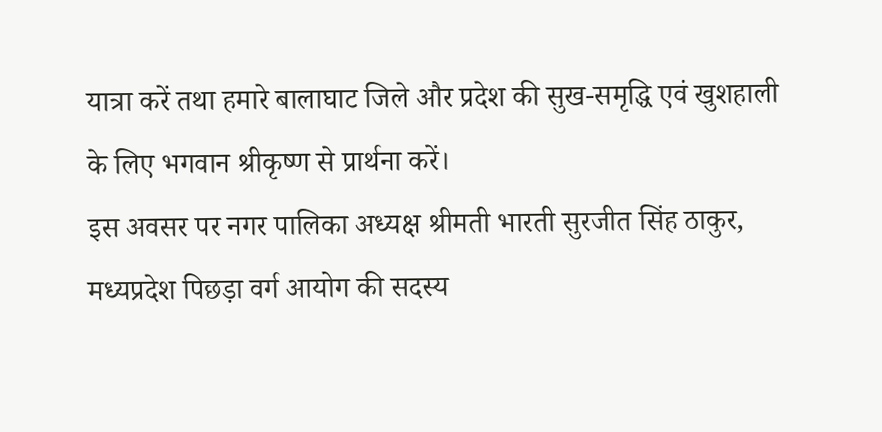यात्रा करें तथा हमारे बालाघाट जिले और प्रदेश की सुख-समृद्धि एवं खुशहाली के लिए भगवान श्रीकृष्ण से प्रार्थना करें।
इस अवसर पर नगर पालिका अध्यक्ष श्रीमती भारती सुरजीत सिंह ठाकुर, मध्यप्रदेश पिछड़ा वर्ग आयोग की सदस्य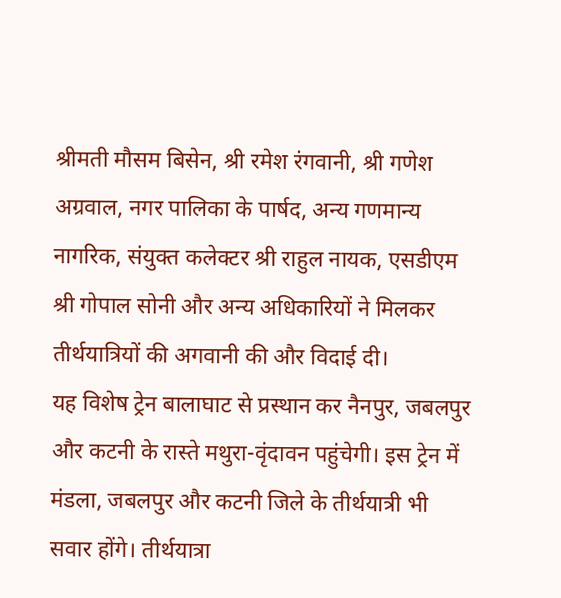श्रीमती मौसम बिसेन, श्री रमेश रंगवानी, श्री गणेश अग्रवाल, नगर पालिका के पार्षद, अन्य गणमान्य नागरिक, संयुक्त कलेक्टर श्री राहुल नायक, एसडीएम श्री गोपाल सोनी और अन्य अधिकारियों ने मिलकर तीर्थयात्रियों की अगवानी की और विदाई दी।
यह विशेष ट्रेन बालाघाट से प्रस्थान कर नैनपुर, जबलपुर और कटनी के रास्ते मथुरा-वृंदावन पहुंचेगी। इस ट्रेन में मंडला, जबलपुर और कटनी जिले के तीर्थयात्री भी सवार होंगे। तीर्थयात्रा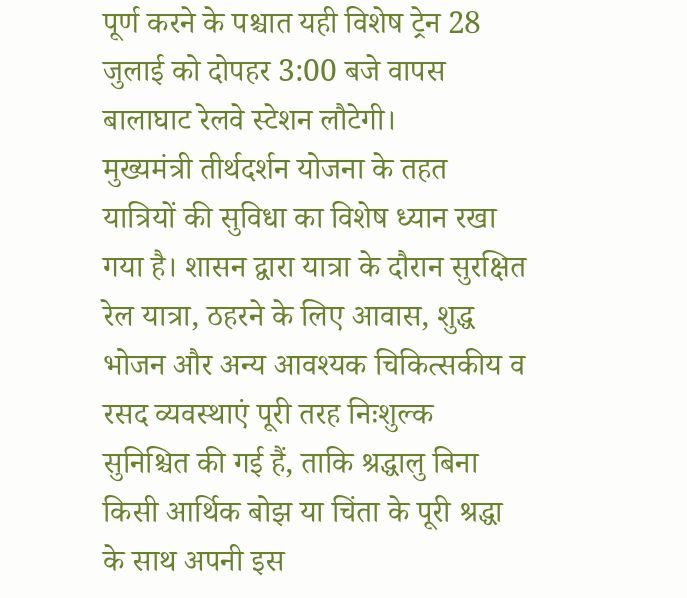पूर्ण करने के पश्चात यही विशेष ट्रेन 28 जुलाई को दोपहर 3:00 बजे वापस बालाघाट रेलवे स्टेशन लौटेगी।
मुख्यमंत्री तीर्थदर्शन योजना के तहत यात्रियों की सुविधा का विशेष ध्यान रखा गया है। शासन द्वारा यात्रा के दौरान सुरक्षित रेल यात्रा, ठहरने के लिए आवास, शुद्ध भोजन और अन्य आवश्यक चिकित्सकीय व रसद व्यवस्थाएं पूरी तरह निःशुल्क सुनिश्चित की गई हैं, ताकि श्रद्धालु बिना किसी आर्थिक बोझ या चिंता के पूरी श्रद्धा के साथ अपनी इस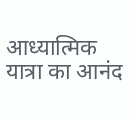आध्यात्मिक यात्रा का आनंद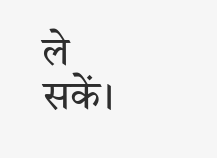ले सकें।